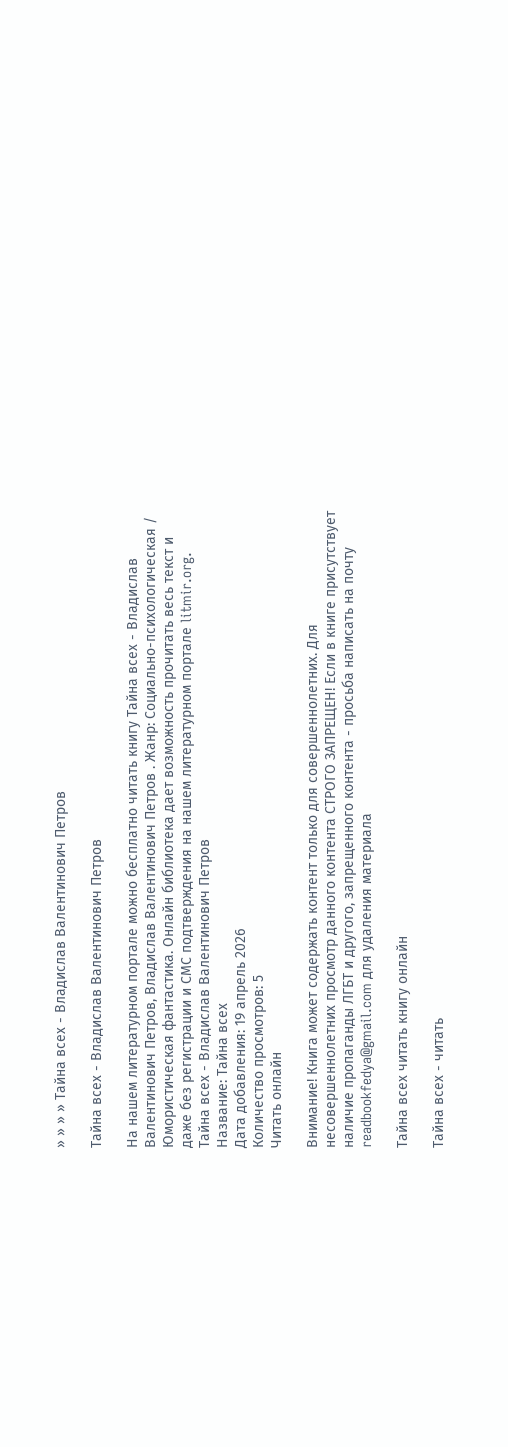» » » » Тайна всех - Владислав Валентинович Петров

Тайна всех - Владислав Валентинович Петров

На нашем литературном портале можно бесплатно читать книгу Тайна всех - Владислав Валентинович Петров, Владислав Валентинович Петров . Жанр: Социально-психологическая / Юмористическая фантастика. Онлайн библиотека дает возможность прочитать весь текст и даже без регистрации и СМС подтверждения на нашем литературном портале litmir.org.
Тайна всех - Владислав Валентинович Петров
Название: Тайна всех
Дата добавления: 19 апрель 2026
Количество просмотров: 5
Читать онлайн

Внимание! Книга может содержать контент только для совершеннолетних. Для несовершеннолетних просмотр данного контента СТРОГО ЗАПРЕЩЕН! Если в книге присутствует наличие пропаганды ЛГБТ и другого, запрещенного контента - просьба написать на почту readbookfedya@gmail.com для удаления материала

Тайна всех читать книгу онлайн

Тайна всех - читать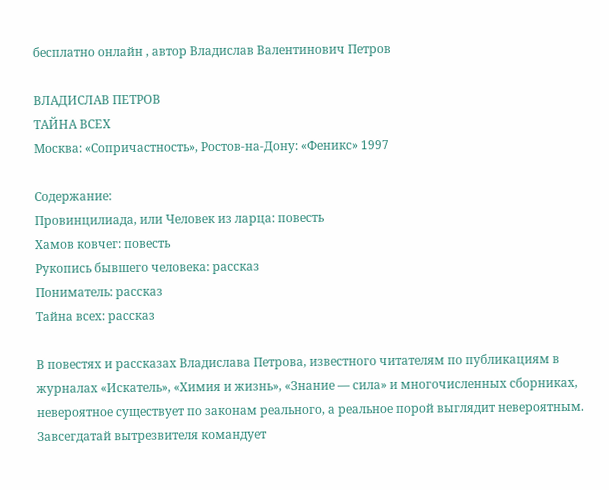бесплатно онлайн , автор Владислав Валентинович Петров

ВЛАДИСЛАВ ПЕТРОВ
ТАЙНА ВСЕХ
Москва: «Сопричастность», Ростов-на-Дону: «Феникс» 1997

Содержание:
Провинцилиада, или Человек из ларца: повесть
Хамов ковчег: повесть
Рукопись бывшего человека: рассказ
Пониматель: рассказ
Тайна всех: рассказ

В повестях и рассказах Владислава Петрова, известного читателям по публикациям в журналах «Искатель», «Химия и жизнь», «Знание — сила» и многочисленных сборниках, невероятное существует по законам реального, а реальное порой выглядит невероятным.
Завсегдатай вытрезвителя командует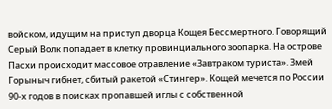войском, идущим на приступ дворца Кощея Бессмертного. Говорящий Серый Волк попадает в клетку провинциального зоопарка. На острове Пасхи происходит массовое отравление «Завтраком туриста». Змей Горыныч гибнет, сбитый ракетой «Стингер». Кощей мечется по России 90-х годов в поисках пропавшей иглы с собственной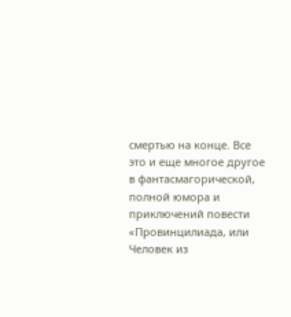смертью на конце. Все это и еще многое другое в фантасмагорической, полной юмора и приключений повести «Провинцилиада, или Человек из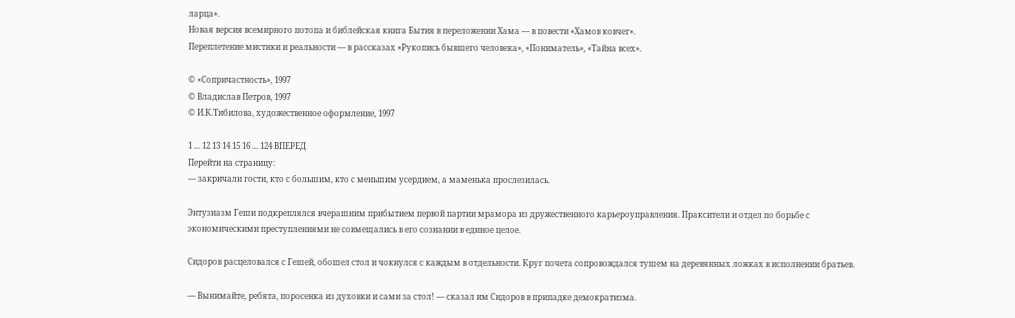ларца».
Новая версия всемирного потопа и библейская книга Бытия в переложении Хама — в повести «Хамов ковчег».
Переплетение мистики и реальности — в рассказах «Рукопись бывшего человека», «Пониматель», «Тайна всех».

© «Сопричастность», 1997
© Владислав Петров, 1997
© И.К.Тибилова, художественное оформление, 1997

1 ... 12 13 14 15 16 ... 124 ВПЕРЕД
Перейти на страницу:
— закричали гости, кто с большим, кто с меньшим усердием, а маменька прослезилась.

Энтузиазм Геши подкреплялся вчерашним прибытием первой партии мрамора из дружественного карьероуправления. Праксители и отдел по борьбе с экономическими преступлениями не совмещались в его сознании в единое целое.

Сидоров расцеловался с Гешей, обошел стол и чокнулся с каждым в отдельности. Круг почета сопровождался тушем на деревянных ложках в исполнении братьев.

— Вынимайте, ребята, поросенка из духовки и сами за стол! — сказал им Сидоров в припадке демократизма.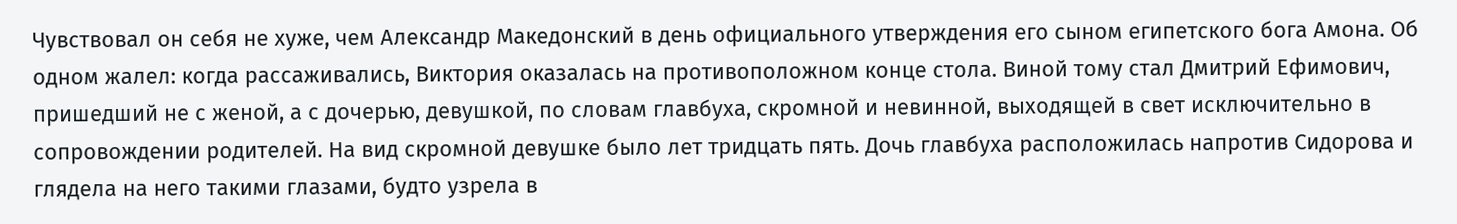Чувствовал он себя не хуже, чем Александр Македонский в день официального утверждения его сыном египетского бога Амона. Об одном жалел: когда рассаживались, Виктория оказалась на противоположном конце стола. Виной тому стал Дмитрий Ефимович, пришедший не с женой, а с дочерью, девушкой, по словам главбуха, скромной и невинной, выходящей в свет исключительно в сопровождении родителей. На вид скромной девушке было лет тридцать пять. Дочь главбуха расположилась напротив Сидорова и глядела на него такими глазами, будто узрела в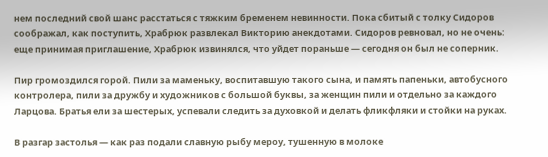нем последний свой шанс расстаться с тяжким бременем невинности. Пока сбитый с толку Сидоров соображал, как поступить, Храбрюк развлекал Викторию анекдотами. Сидоров ревновал, но не очень: еще принимая приглашение, Храбрюк извинялся, что уйдет пораньше — сегодня он был не соперник.

Пир громоздился горой. Пили за маменьку, воспитавшую такого сына, и память папеньки, автобусного контролера, пили за дружбу и художников с большой буквы, за женщин пили и отдельно за каждого Ларцова. Братья ели за шестерых, успевали следить за духовкой и делать фликфляки и стойки на руках.

В разгар застолья — как раз подали славную рыбу мероу, тушенную в молоке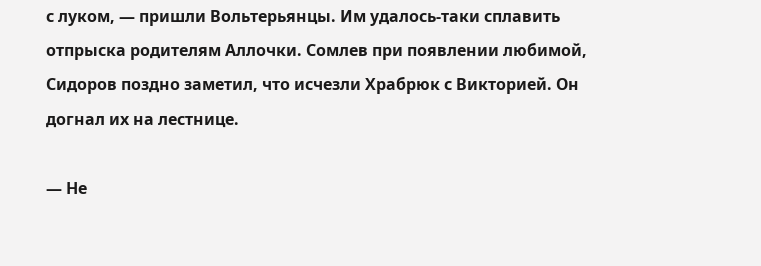с луком, — пришли Вольтерьянцы. Им удалось-таки сплавить отпрыска родителям Аллочки. Сомлев при появлении любимой, Сидоров поздно заметил, что исчезли Храбрюк с Викторией. Он догнал их на лестнице.

— Не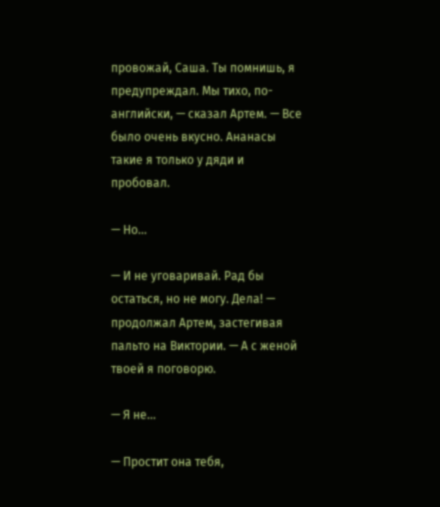провожай, Саша. Ты помнишь, я предупреждал. Мы тихо, по-английски, — сказал Артем. — Все было очень вкусно. Ананасы такие я только у дяди и пробовал.

— Но...

— И не уговаривай. Рад бы остаться, но не могу. Дела! — продолжал Артем, застегивая пальто на Виктории. — А с женой твоей я поговорю.

— Я не...

— Простит она тебя,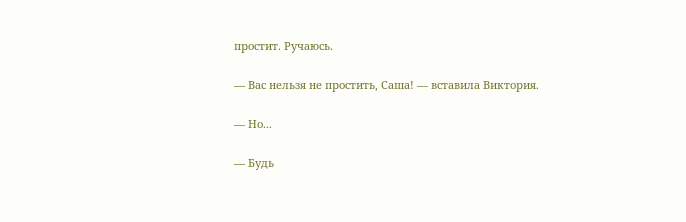простит. Ручаюсь.

— Вас нельзя не простить, Саша! — вставила Виктория.

— Но...

— Будь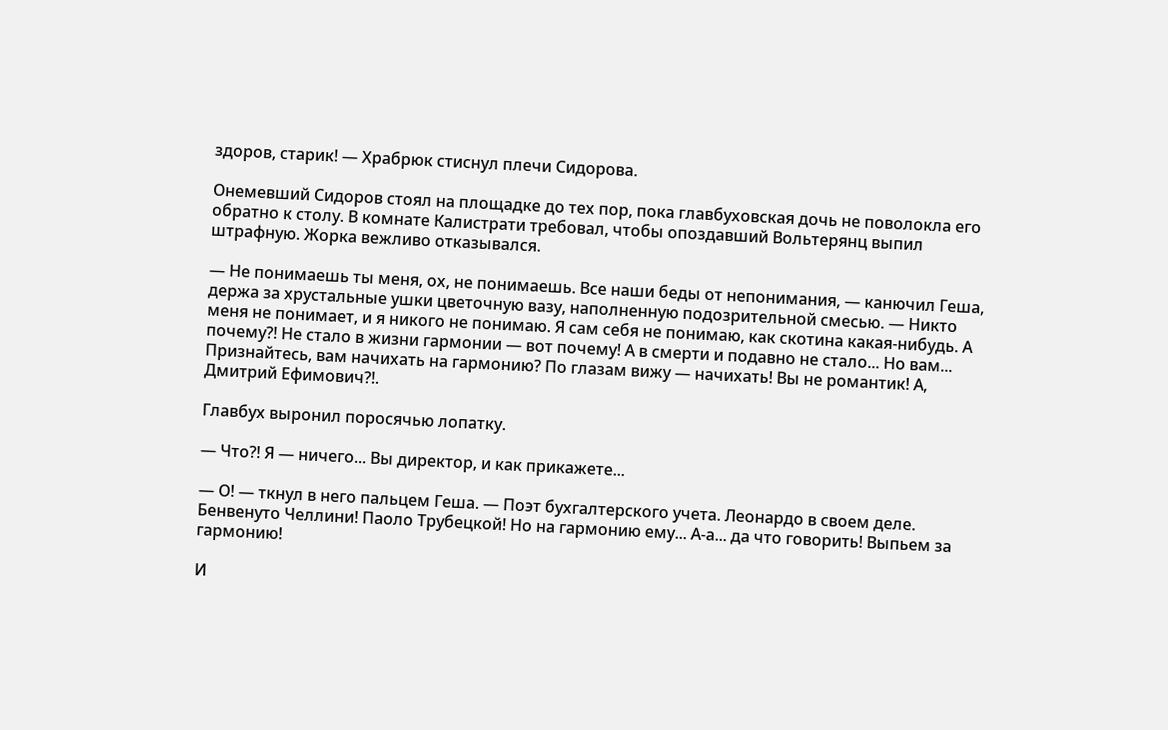здоров, старик! — Храбрюк стиснул плечи Сидорова.

Онемевший Сидоров стоял на площадке до тех пор, пока главбуховская дочь не поволокла его обратно к столу. В комнате Калистрати требовал, чтобы опоздавший Вольтерянц выпил штрафную. Жорка вежливо отказывался.

— Не понимаешь ты меня, ох, не понимаешь. Все наши беды от непонимания, — канючил Геша, держа за хрустальные ушки цветочную вазу, наполненную подозрительной смесью. — Никто меня не понимает, и я никого не понимаю. Я сам себя не понимаю, как скотина какая-нибудь. А почему?! Не стало в жизни гармонии — вот почему! А в смерти и подавно не стало... Но вам... Признайтесь, вам начихать на гармонию? По глазам вижу — начихать! Вы не романтик! А, Дмитрий Ефимович?!.

Главбух выронил поросячью лопатку.

— Что?! Я — ничего... Вы директор, и как прикажете...

— О! — ткнул в него пальцем Геша. — Поэт бухгалтерского учета. Леонардо в своем деле. Бенвенуто Челлини! Паоло Трубецкой! Но на гармонию ему... А-а... да что говорить! Выпьем за гармонию!

И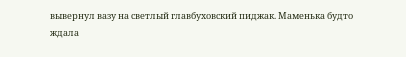вывернул вазу на светлый главбуховский пиджак. Маменька будто ждала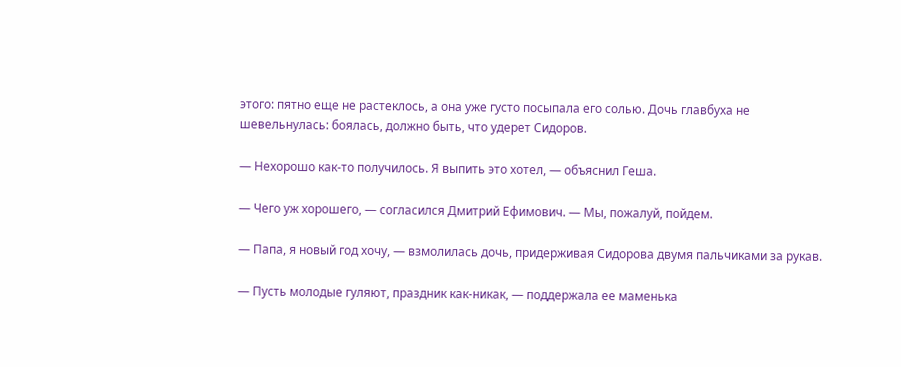этого: пятно еще не растеклось, а она уже густо посыпала его солью. Дочь главбуха не шевельнулась: боялась, должно быть, что удерет Сидоров.

— Нехорошо как-то получилось. Я выпить это хотел, — объяснил Геша.

— Чего уж хорошего, — согласился Дмитрий Ефимович. — Мы, пожалуй, пойдем.

— Папа, я новый год хочу, — взмолилась дочь, придерживая Сидорова двумя пальчиками за рукав.

— Пусть молодые гуляют, праздник как-никак, — поддержала ее маменька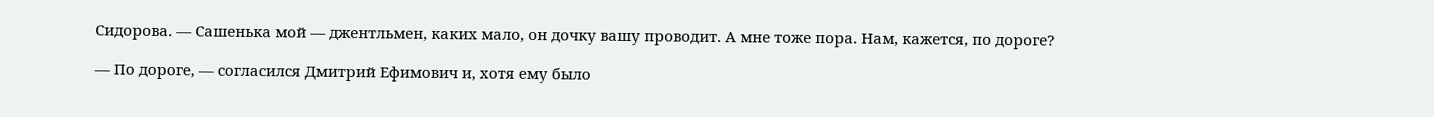Сидорова. — Сашенька мой — джентльмен, каких мало, он дочку вашу проводит. А мне тоже пора. Нам, кажется, по дороге?

— По дороге, — согласился Дмитрий Ефимович и, хотя ему было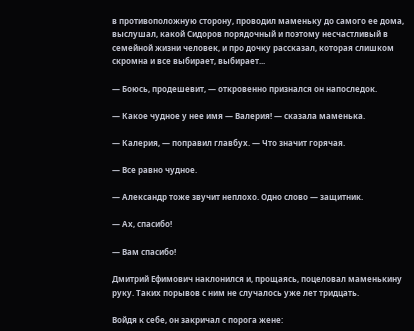в противоположную сторону, проводил маменьку до самого ее дома, выслушал, какой Сидоров порядочный и поэтому несчастливый в семейной жизни человек, и про дочку рассказал, которая слишком скромна и все выбирает, выбирает...

— Боюсь, продешевит, — откровенно признался он напоследок.

— Какое чудное у нее имя — Валерия! — сказала маменька.

— Калерия, — поправил главбух. — Что значит горячая.

— Все равно чудное.

— Александр тоже звучит неплохо. Одно слово — защитник.

— Ах, спасибо!

— Вам спасибо!

Дмитрий Ефимович наклонился и, прощаясь, поцеловал маменькину руку. Таких порывов с ним не случалось уже лет тридцать.

Войдя к себе, он закричал с порога жене: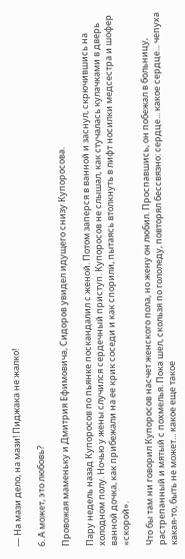— На мази дело, на мази! Пиджака не жалко!

6. А может, это любовь?

Провожая маменьку и Дмитрия Ефимовича, Сидоров увидел идущего снизу Купоросова.

Пару недель назад Купоросов по пьянке поскандалил с женой. Потом заперся в ванной и заснул, скрючившись на холодном полу. Ночью у жены случился сердечный приступ. Купоросов не слышал, как стучалась кулачками в дверь ванной дочка, как прибежали на ее крик соседи и как спорили, пытаясь втолкнуть в лифт носилки медсестра и шофер «скорой».

Что бы там ни говорил Купоросов насчет женского пола, но жену он любил. Проспавшись, он побежал в больницу, растрепанный и мятый с похмелья. Пока шел, скользя по гололеду, повторял бессвязно: сердце... какое сердце... чепуха какая-то, быть не может... какое еще такое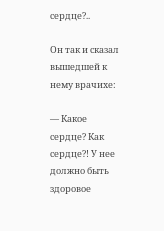сердце?..

Он так и сказал вышедшей к нему врачихе:

— Какое сердце? Как сердце?! У нее должно быть здоровое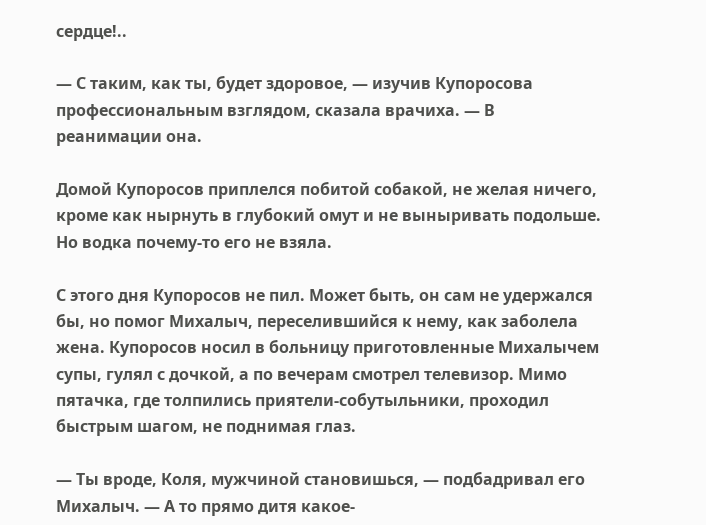сердце!..

— С таким, как ты, будет здоровое, — изучив Купоросова профессиональным взглядом, сказала врачиха. — В реанимации она.

Домой Купоросов приплелся побитой собакой, не желая ничего, кроме как нырнуть в глубокий омут и не выныривать подольше. Но водка почему-то его не взяла.

С этого дня Купоросов не пил. Может быть, он сам не удержался бы, но помог Михалыч, переселившийся к нему, как заболела жена. Купоросов носил в больницу приготовленные Михалычем супы, гулял с дочкой, а по вечерам смотрел телевизор. Мимо пятачка, где толпились приятели-собутыльники, проходил быстрым шагом, не поднимая глаз.

— Ты вроде, Коля, мужчиной становишься, — подбадривал его Михалыч. — А то прямо дитя какое-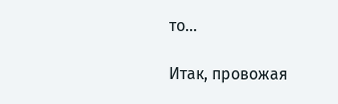то...

Итак, провожая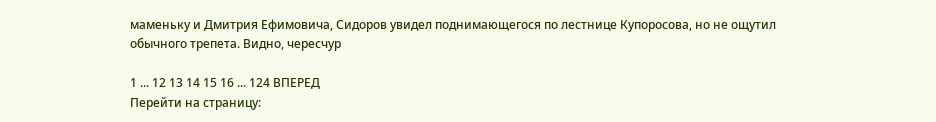маменьку и Дмитрия Ефимовича, Сидоров увидел поднимающегося по лестнице Купоросова, но не ощутил обычного трепета. Видно, чересчур

1 ... 12 13 14 15 16 ... 124 ВПЕРЕД
Перейти на страницу: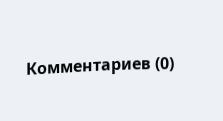Комментариев (0)